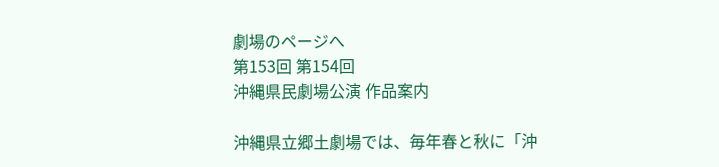劇場のページへ
第153回 第154回
沖縄県民劇場公演 作品案内

沖縄県立郷土劇場では、毎年春と秋に「沖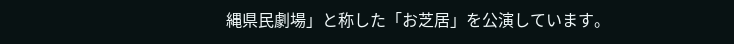縄県民劇場」と称した「お芝居」を公演しています。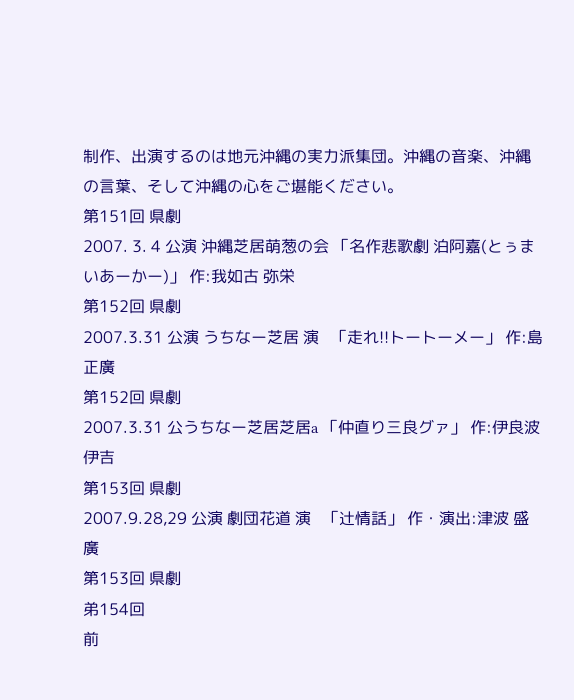制作、出演するのは地元沖縄の実力派集団。沖縄の音楽、沖縄の言葉、そして沖縄の心をご堪能ください。
第151回 県劇
2007. 3. 4 公演 沖縄芝居萌葱の会 「名作悲歌劇 泊阿嘉(とぅまいあーかー)」 作:我如古 弥栄
第152回 県劇
2007.3.31 公演 うちなー芝居 演   「走れ!!トートーメー」 作:島 正廣
第152回 県劇
2007.3.31 公うちなー芝居芝居a 「仲直り三良グァ」 作:伊良波 伊吉
第153回 県劇
2007.9.28,29 公演 劇団花道 演   「辻情話」 作・演出:津波 盛廣
第153回 県劇
弟154回
前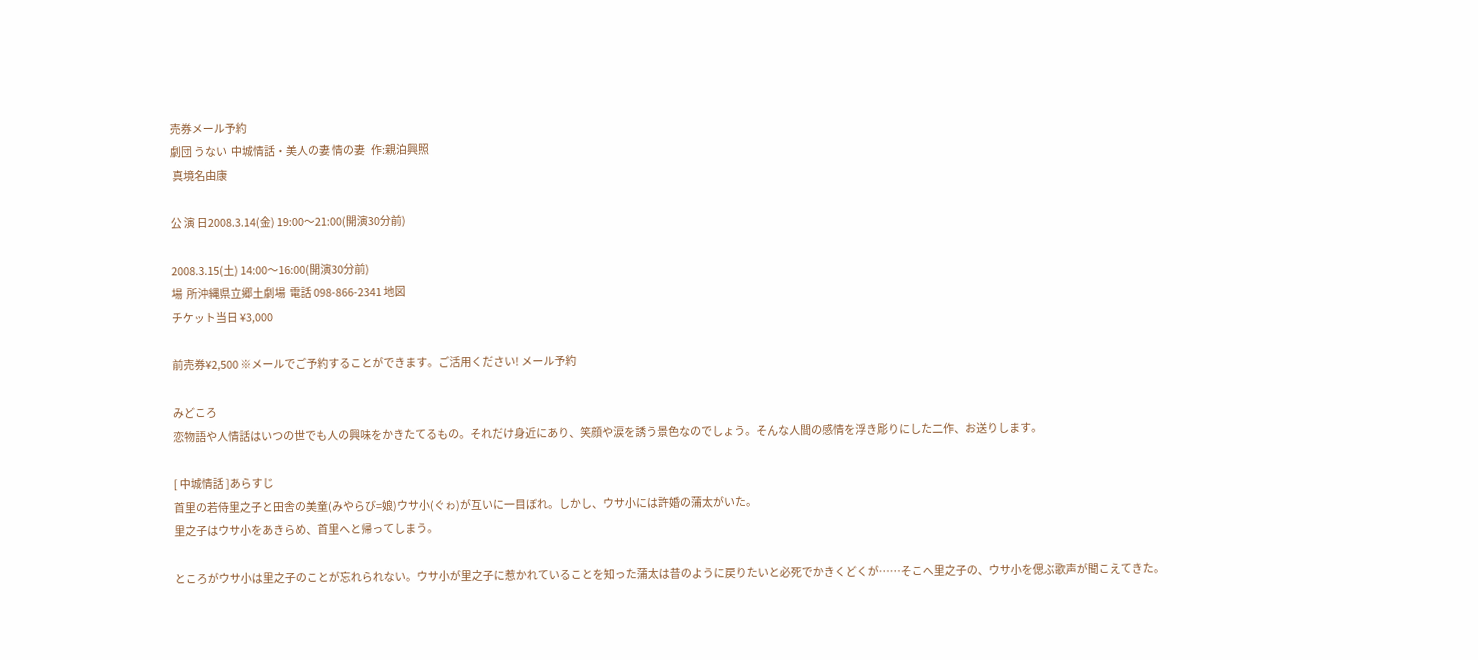売券メール予約
劇団 うない  中城情話・美人の妻 情の妻   作:親泊興照
 真境名由康

公 演 日2008.3.14(金) 19:00〜21:00(開演30分前)

2008.3.15(土) 14:00〜16:00(開演30分前)
場  所沖縄県立郷土劇場  電話 098-866-2341 地図
チケット当日 ¥3,000

前売券¥2,500 ※メールでご予約することができます。ご活用ください! メール予約

みどころ
恋物語や人情話はいつの世でも人の興味をかきたてるもの。それだけ身近にあり、笑顔や涙を誘う景色なのでしょう。そんな人間の感情を浮き彫りにした二作、お送りします。

[ 中城情話 ]あらすじ
首里の若侍里之子と田舎の美童(みやらび=娘)ウサ小(ぐゎ)が互いに一目ぼれ。しかし、ウサ小には許婚の蒲太がいた。
里之子はウサ小をあきらめ、首里へと帰ってしまう。

ところがウサ小は里之子のことが忘れられない。ウサ小が里之子に惹かれていることを知った蒲太は昔のように戻りたいと必死でかきくどくが……そこへ里之子の、ウサ小を偲ぶ歌声が聞こえてきた。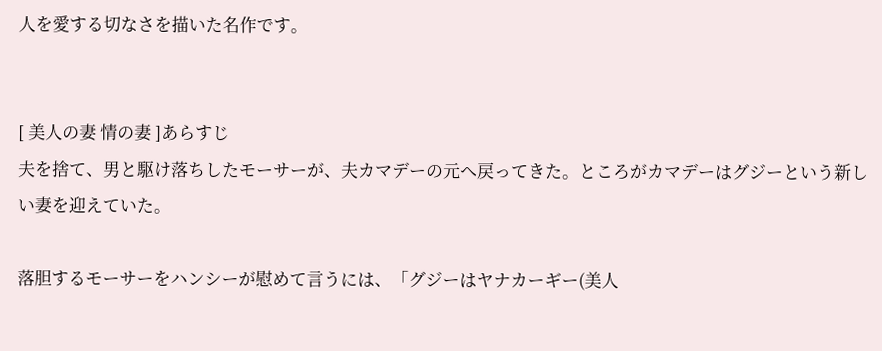人を愛する切なさを描いた名作です。


[ 美人の妻 情の妻 ]あらすじ
夫を捨て、男と駆け落ちしたモーサーが、夫カマデーの元へ戻ってきた。ところがカマデーはグジーという新しい妻を迎えていた。

落胆するモーサーをハンシーが慰めて言うには、「グジーはヤナカーギー(美人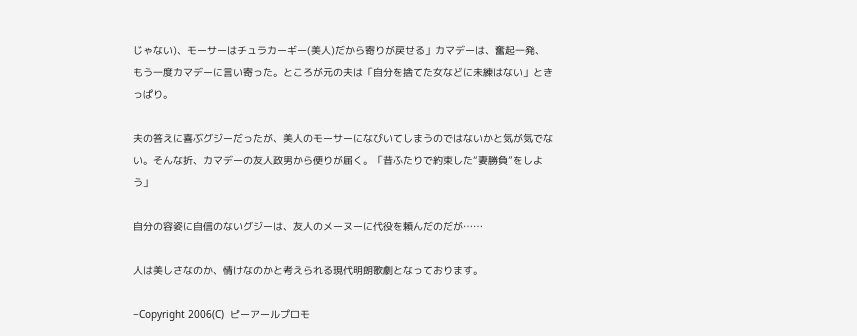じゃない)、モーサーはチュラカーギー(美人)だから寄りが戻せる」カマデーは、奮起一発、もう一度カマデーに言い寄った。ところが元の夫は「自分を捨てた女などに未練はない」ときっぱり。

夫の答えに喜ぶグジーだったが、美人のモーサーになびいてしまうのではないかと気が気でない。そんな折、カマデーの友人政男から便りが届く。「昔ふたりで約束した“妻勝負”をしよう」

自分の容姿に自信のないグジーは、友人のメーヌーに代役を頼んだのだが……

人は美しさなのか、情けなのかと考えられる現代明朗歌劇となっております。

−Copyright 2006(C)  ピーアールプロモ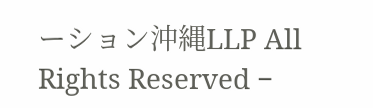ーション沖縄LLP All Rights Reserved −